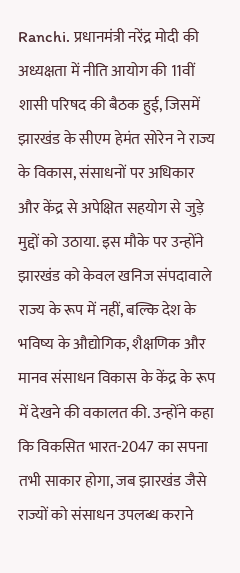Ranchi. प्रधानमंत्री नरेंद्र मोदी की अध्यक्षता में नीति आयोग की 11वीं शासी परिषद की बैठक हुई, जिसमें झारखंड के सीएम हेमंत सोरेन ने राज्य के विकास, संसाधनों पर अधिकार और केंद्र से अपेक्षित सहयोग से जुड़े मुद्दों को उठाया. इस मौके पर उन्होंने झारखंड को केवल खनिज संपदावाले राज्य के रूप में नहीं, बल्कि देश के भविष्य के औद्योगिक, शैक्षणिक और मानव संसाधन विकास के केंद्र के रूप में देखने की वकालत की. उन्होंने कहा कि विकसित भारत-2047 का सपना तभी साकार होगा, जब झारखंड जैसे राज्यों को संसाधन उपलब्ध कराने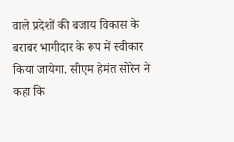वाले प्रदेशों की बजाय विकास के बराबर भागीदार के रूप में स्वीकार किया जायेगा. सीएम हेमंत सोरेन ने कहा कि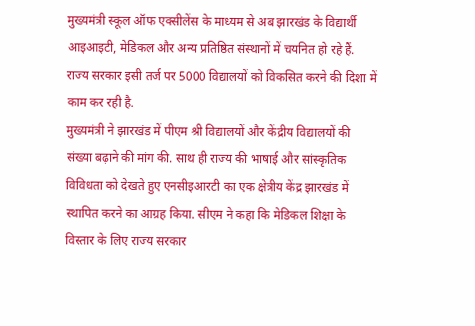मुख्यमंत्री स्कूल ऑफ एक्सीलेंस के माध्यम से अब झारखंड के विद्यार्थी आइआइटी, मेडिकल और अन्य प्रतिष्ठित संस्थानों में चयनित हो रहे हैं. राज्य सरकार इसी तर्ज पर 5000 विद्यालयों को विकसित करने की दिशा में काम कर रही है.
मुख्यमंत्री ने झारखंड में पीएम श्री विद्यालयों और केंद्रीय विद्यालयों की संख्या बढ़ाने की मांग की. साथ ही राज्य की भाषाई और सांस्कृतिक विविधता को देखते हुए एनसीइआरटी का एक क्षेत्रीय केंद्र झारखंड में स्थापित करने का आग्रह किया. सीएम ने कहा कि मेडिकल शिक्षा के विस्तार के लिए राज्य सरकार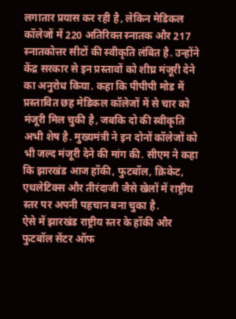लगातार प्रयास कर रही है, लेकिन मेडिकल कॉलेजों में 220 अतिरिक्त स्नातक और 217 स्नातकोत्तर सीटों की स्वीकृति लंबित है. उन्होंने केंद्र सरकार से इन प्रस्तावों को शीघ्र मंजूरी देने का अनुरोध किया. कहा कि पीपीपी मोड में प्रस्तावित छह मेडिकल कॉलेजों में से चार को मंजूरी मिल चुकी है, जबकि दो की स्वीकृति अभी शेष है. मुख्यमंत्री ने इन दोनों कॉलेजों को भी जल्द मंजूरी देने की मांग की. सीएम ने कहा कि झारखंड आज हॉकी, फुटबॉल, क्रिकेट, एथलेटिक्स और तीरंदाजी जैसे खेलों में राष्ट्रीय स्तर पर अपनी पहचान बना चुका है.
ऐसे में झारखंड राष्ट्रीय स्तर के हॉकी और फुटबॉल सेंटर ऑफ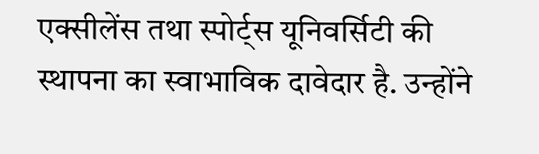एक्सीलेंस तथा स्पोर्ट्स यूनिवर्सिटी की स्थापना का स्वाभाविक दावेदार है. उन्होंने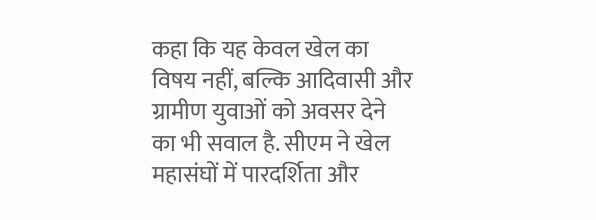कहा कि यह केवल खेल का विषय नहीं, बल्कि आदिवासी और ग्रामीण युवाओं को अवसर देने का भी सवाल है. सीएम ने खेल महासंघों में पारदर्शिता और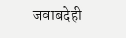जवाबदेही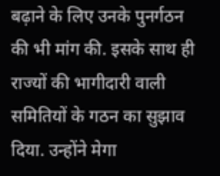बढ़ाने के लिए उनके पुनर्गठन की भी मांग की. इसके साथ ही राज्यों की भागीदारी वाली समितियों के गठन का सुझाव दिया. उन्होंने मेगा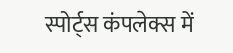स्पोर्ट्स कंपलेक्स में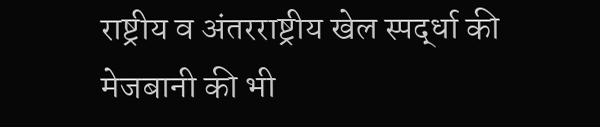राष्ट्रीय व अंतरराष्ट्रीय खेल स्पर्द्धा की मेजबानी की भी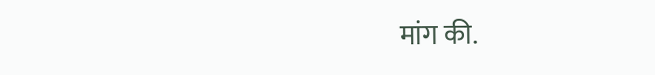मांग की.